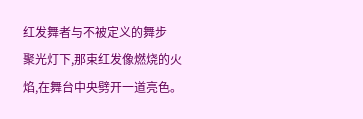红发舞者与不被定义的舞步
聚光灯下,那束红发像燃烧的火焰,在舞台中央劈开一道亮色。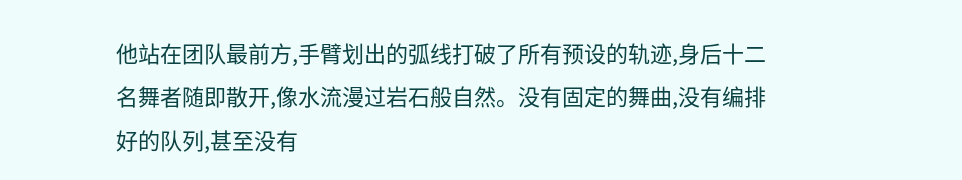他站在团队最前方,手臂划出的弧线打破了所有预设的轨迹,身后十二名舞者随即散开,像水流漫过岩石般自然。没有固定的舞曲,没有编排好的队列,甚至没有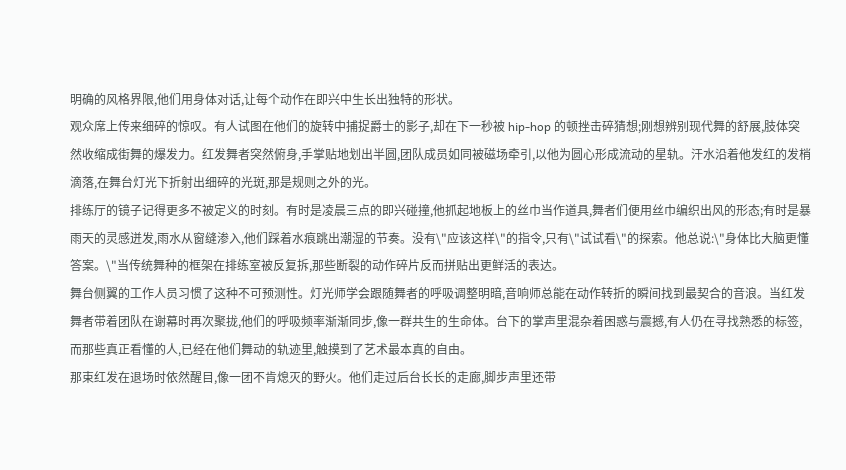明确的风格界限,他们用身体对话,让每个动作在即兴中生长出独特的形状。
观众席上传来细碎的惊叹。有人试图在他们的旋转中捕捉爵士的影子,却在下一秒被 hip-hop 的顿挫击碎猜想;刚想辨别现代舞的舒展,肢体突然收缩成街舞的爆发力。红发舞者突然俯身,手掌贴地划出半圆,团队成员如同被磁场牵引,以他为圆心形成流动的星轨。汗水沿着他发红的发梢滴落,在舞台灯光下折射出细碎的光斑,那是规则之外的光。
排练厅的镜子记得更多不被定义的时刻。有时是凌晨三点的即兴碰撞,他抓起地板上的丝巾当作道具,舞者们便用丝巾编织出风的形态;有时是暴雨天的灵感迸发,雨水从窗缝渗入,他们踩着水痕跳出潮湿的节奏。没有\"应该这样\"的指令,只有\"试试看\"的探索。他总说:\"身体比大脑更懂答案。\"当传统舞种的框架在排练室被反复拆,那些断裂的动作碎片反而拼贴出更鲜活的表达。
舞台侧翼的工作人员习惯了这种不可预测性。灯光师学会跟随舞者的呼吸调整明暗,音响师总能在动作转折的瞬间找到最契合的音浪。当红发舞者带着团队在谢幕时再次聚拢,他们的呼吸频率渐渐同步,像一群共生的生命体。台下的掌声里混杂着困惑与震撼,有人仍在寻找熟悉的标签,而那些真正看懂的人,已经在他们舞动的轨迹里,触摸到了艺术最本真的自由。
那束红发在退场时依然醒目,像一团不肯熄灭的野火。他们走过后台长长的走廊,脚步声里还带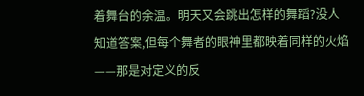着舞台的余温。明天又会跳出怎样的舞蹈?没人知道答案,但每个舞者的眼神里都映着同样的火焰——那是对定义的反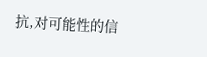抗,对可能性的信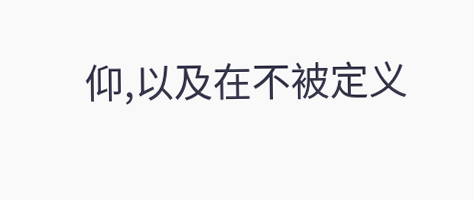仰,以及在不被定义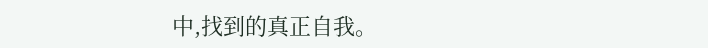中,找到的真正自我。